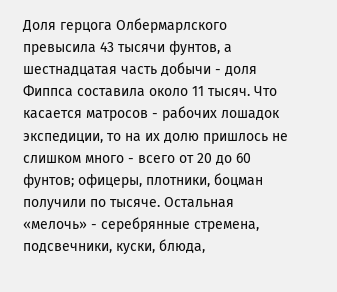Доля герцога Олбермарлского превысила 43 тысячи фунтов, а шестнадцатая часть добычи - доля Фиппса составила около 11 тысяч. Что касается матросов - рабочих лошадок экспедиции, то на их долю пришлось не слишком много - всего от 20 до 60 фунтов; офицеры, плотники, боцман получили по тысяче. Остальная «мелочь» - серебрянные стремена, подсвечники, куски, блюда,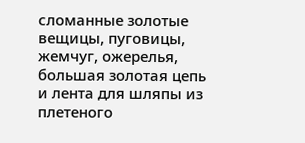сломанные золотые вещицы, пуговицы, жемчуг, ожерелья, большая золотая цепь и лента для шляпы из плетеного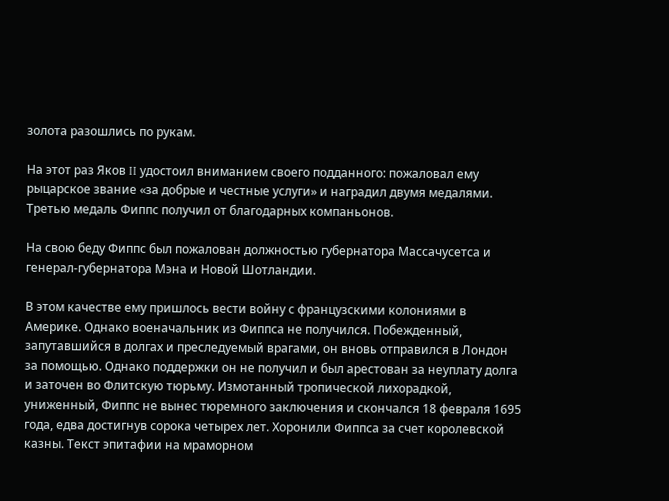золота разошлись по рукам.

На этот раз Яков II удостоил вниманием своего подданного: пожаловал ему рыцарское звание «за добрые и честные услуги» и наградил двумя медалями. Третью медаль Фиппс получил от благодарных компаньонов.

На свою беду Фиппс был пожалован должностью губернатора Массачусетса и генерал-губернатора Мэна и Новой Шотландии.

В этом качестве ему пришлось вести войну с французскими колониями в Америке. Однако военачальник из Фиппса не получился. Побежденный, запутавшийся в долгах и преследуемый врагами, он вновь отправился в Лондон за помощью. Однако поддержки он не получил и был арестован за неуплату долга и заточен во Флитскую тюрьму. Измотанный тропической лихорадкой, униженный, Фиппс не вынес тюремного заключения и скончался 18 февраля 1695 года, едва достигнув сорока четырех лет. Хоронили Фиппса за счет королевской казны. Текст эпитафии на мраморном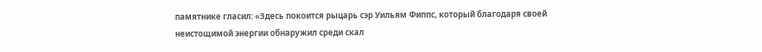памятнике гласил: «Здесь покоится рыцарь сэр Уильям Фиппс, который благодаря своей неистощимой энергии обнаружил среди скал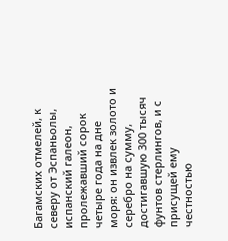Багамских отмелей, к северу от Эспаньолы, испанский галеон, пролежавший сорок четыре года на дне моря: он извлек золото и серебро на сумму, достигавшую 300 тысяч фунтов стерлингов, и с присущей ему честностью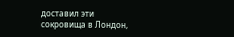доставил эти сокровища в Лондон,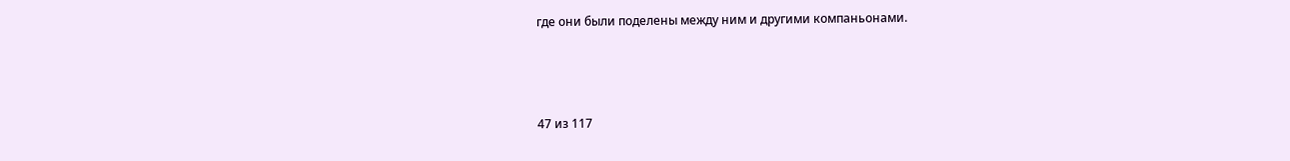где они были поделены между ним и другими компаньонами.



47 из 117